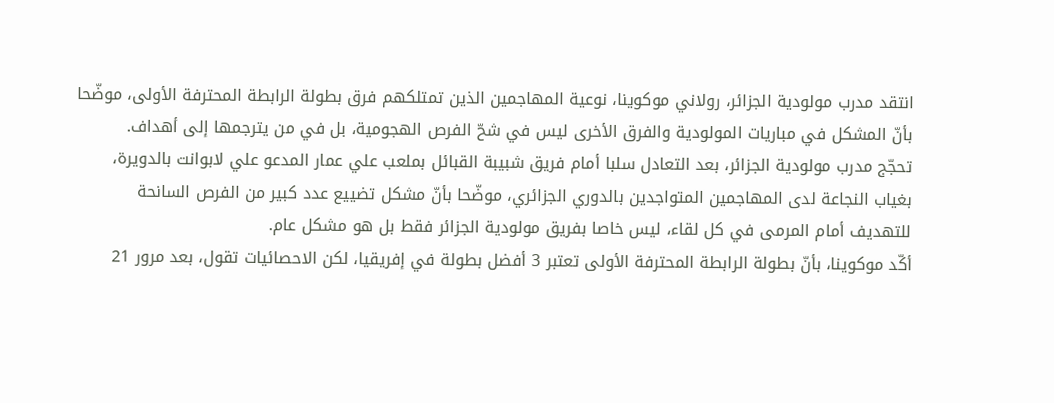انتقد مدرب مولودية الجزائر، رولاني موكوينا، نوعية المهاجمين الذين تمتلكهم فرق بطولة الرابطة المحترفة الأولى، موضّحا بأنّ المشكل في مباريات المولودية والفرق الأخرى ليس في شحّ الفرص الهجومية، بل في من يترجمها إلى أهداف.
تحجّج مدرب مولودية الجزائر، بعد التعادل سلبا أمام فريق شبيبة القبائل بملعب علي عمار المدعو علي لابوانت بالدويرة، بغياب النجاعة لدى المهاجمين المتواجدين بالدوري الجزائري، موضّحا بأنّ مشكل تضييع عدد كبير من الفرص السانحة للتهديف أمام المرمى في كل لقاء، ليس خاصا بفريق مولودية الجزائر فقط بل هو مشكل عام.
أكّد موكوينا، بأنّ بطولة الرابطة المحترفة الأولى تعتبر 3 أفضل بطولة في إفريقيا، لكن الاحصائيات تقول، بعد مرور 21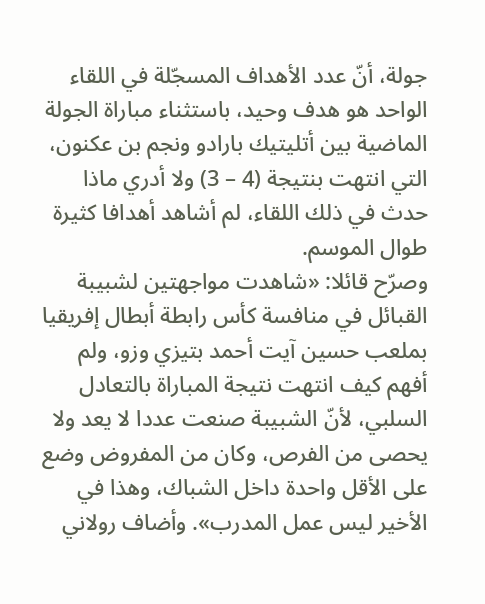جولة، أنّ عدد الأهداف المسجّلة في اللقاء الواحد هو هدف وحيد، باستثناء مباراة الجولة الماضية بين أتليتيك بارادو ونجم بن عكنون، التي انتهت بنتيجة (4 – 3) ولا أدري ماذا حدث في ذلك اللقاء، لم أشاهد أهدافا كثيرة طوال الموسم.
وصرّح قائلا: «شاهدت مواجهتين لشبيبة القبائل في منافسة كأس رابطة أبطال إفريقيا بملعب حسين آيت أحمد بتيزي وزو، ولم أفهم كيف انتهت نتيجة المباراة بالتعادل السلبي، لأنّ الشبيبة صنعت عددا لا يعد ولا يحصى من الفرص، وكان من المفروض وضع على الأقل واحدة داخل الشباك، وهذا في الأخير ليس عمل المدرب». وأضاف رولاني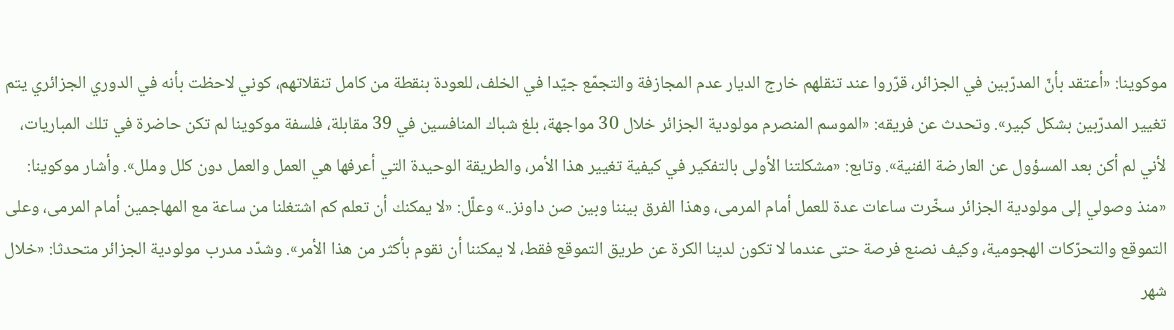موكوينا: «أعتقد بأنّ المدرّبين في الجزائر، قرّروا عند تنقلهم خارج الديار عدم المجازفة والتجمّع جيّدا في الخلف، للعودة بنقطة من كامل تنقلاتهم، كوني لاحظت بأنه في الدوري الجزائري يتم تغيير المدرّبين بشكل كبير». وتحدث عن فريقه: «الموسم المنصرم مولودية الجزائر خلال 30 مواجهة، بلغ شباك المنافسين في 39 مقابلة، فلسفة موكوينا لم تكن حاضرة في تلك المباريات، لأني لم أكن بعد المسؤول عن العارضة الفنية». وتابع: «مشكلتنا الأولى بالتفكير في كيفية تغيير هذا الأمر، والطريقة الوحيدة التي أعرفها هي العمل والعمل دون كلل وملل». وأشار موكوينا: «منذ وصولي إلى مولودية الجزائر سخّرت ساعات عدة للعمل أمام المرمى، وهذا الفرق بيننا وبين صن داونز..» وعلّل: «لا يمكنك أن تعلم كم اشتغلنا من ساعة مع المهاجمين أمام المرمى، وعلى التموقع والتحرّكات الهجومية، وكيف نصنع فرصة حتى عندما لا تكون لدينا الكرة عن طريق التموقع فقط، لا يمكننا أن نقوم بأكثر من هذا الأمر». وشدّد مدرب مولودية الجزائر متحدثا: «خلال شهر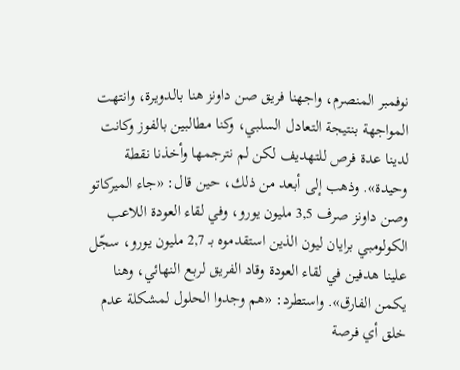نوفمبر المنصرم، واجهنا فريق صن داونز هنا بالدويرة، وانتهت المواجهة بنتيجة التعادل السلبي، وكنا مطالبين بالفوز وكانت لدينا عدة فرص للتهديف لكن لم نترجمها وأخذنا نقطة وحيدة». وذهب إلى أبعد من ذلك، حين قال: «جاء الميركاتو وصن داونز صرف 3,5 مليون يورو، وفي لقاء العودة اللاعب الكولومبي برايان ليون الذين استقدموه بـ 2,7 مليون يورو، سجّل علينا هدفين في لقاء العودة وقاد الفريق لربع النهائي، وهنا يكمن الفارق». واستطرد: «هم وجدوا الحلول لمشكلة عدم خلق أي فرصة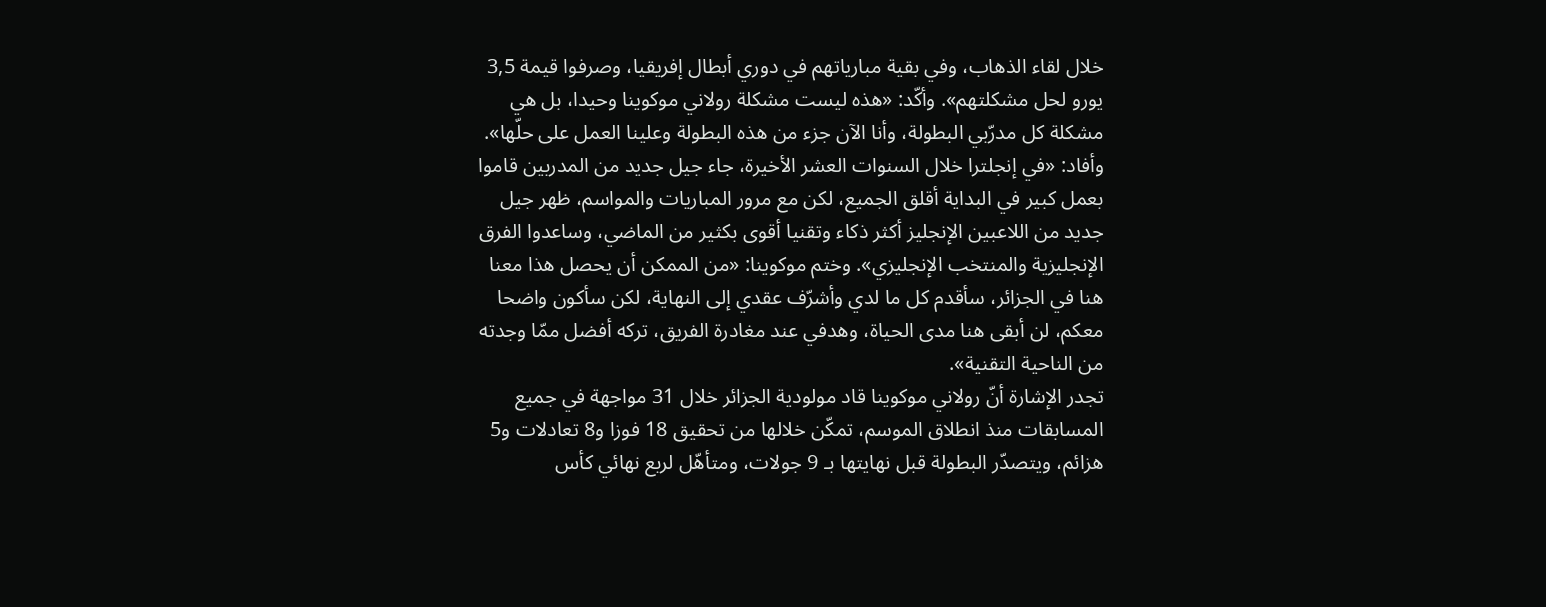خلال لقاء الذهاب، وفي بقية مبارياتهم في دوري أبطال إفريقيا، وصرفوا قيمة 3,5 يورو لحل مشكلتهم». وأكّد: «هذه ليست مشكلة رولاني موكوينا وحيدا، بل هي مشكلة كل مدرّبي البطولة، وأنا الآن جزء من هذه البطولة وعلينا العمل على حلّها». وأفاد: «في إنجلترا خلال السنوات العشر الأخيرة، جاء جيل جديد من المدربين قاموا بعمل كبير في البداية أقلق الجميع، لكن مع مرور المباريات والمواسم، ظهر جيل جديد من اللاعبين الإنجليز أكثر ذكاء وتقنيا أقوى بكثير من الماضي، وساعدوا الفرق الإنجليزية والمنتخب الإنجليزي». وختم موكوينا: «من الممكن أن يحصل هذا معنا هنا في الجزائر، سأقدم كل ما لدي وأشرّف عقدي إلى النهاية، لكن سأكون واضحا معكم، لن أبقى هنا مدى الحياة، وهدفي عند مغادرة الفريق، تركه أفضل ممّا وجدته من الناحية التقنية».
تجدر الإشارة أنّ رولاني موكوينا قاد مولودية الجزائر خلال 31 مواجهة في جميع المسابقات منذ انطلاق الموسم، تمكّن خلالها من تحقيق 18 فوزا و8 تعادلات و5 هزائم، ويتصدّر البطولة قبل نهايتها بـ 9 جولات، ومتأهّل لربع نهائي كأس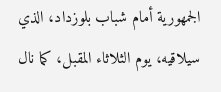الجمهورية أمام شباب بلوزداد، الذي سيلاقيه، يوم الثلاثاء المقبل، كما نال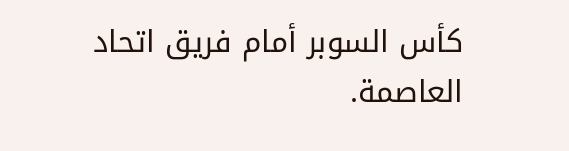كأس السوبر أمام فريق اتحاد العاصمة.